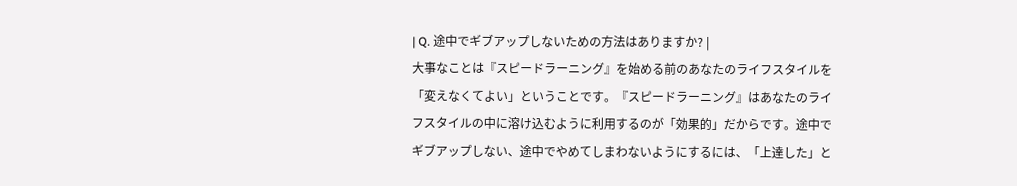| Q. 途中でギブアップしないための方法はありますか? |
大事なことは『スピードラーニング』を始める前のあなたのライフスタイルを「変えなくてよい」ということです。『スピードラーニング』はあなたのライフスタイルの中に溶け込むように利用するのが「効果的」だからです。途中でギブアップしない、途中でやめてしまわないようにするには、「上達した」と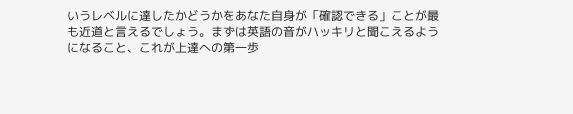いうレベルに達したかどうかをあなた自身が「確認できる」ことが最も近道と言えるでしょう。まずは英語の音がハッキリと聞こえるようになること、これが上達への第一歩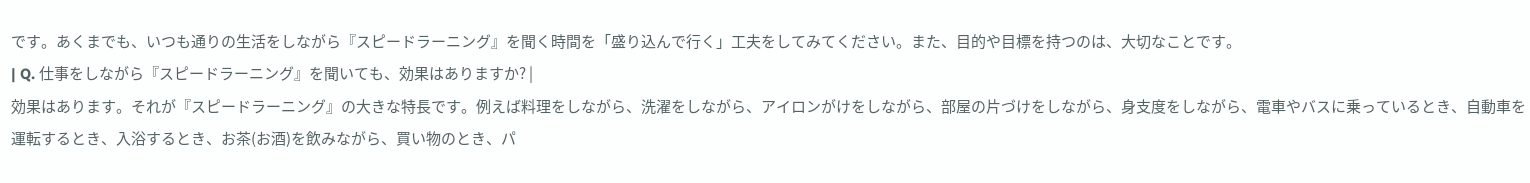です。あくまでも、いつも通りの生活をしながら『スピードラーニング』を聞く時間を「盛り込んで行く」工夫をしてみてください。また、目的や目標を持つのは、大切なことです。
| Q. 仕事をしながら『スピードラーニング』を聞いても、効果はありますか? |
効果はあります。それが『スピードラーニング』の大きな特長です。例えば料理をしながら、洗濯をしながら、アイロンがけをしながら、部屋の片づけをしながら、身支度をしながら、電車やバスに乗っているとき、自動車を運転するとき、入浴するとき、お茶(お酒)を飲みながら、買い物のとき、パ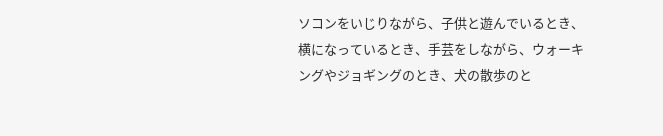ソコンをいじりながら、子供と遊んでいるとき、横になっているとき、手芸をしながら、ウォーキングやジョギングのとき、犬の散歩のと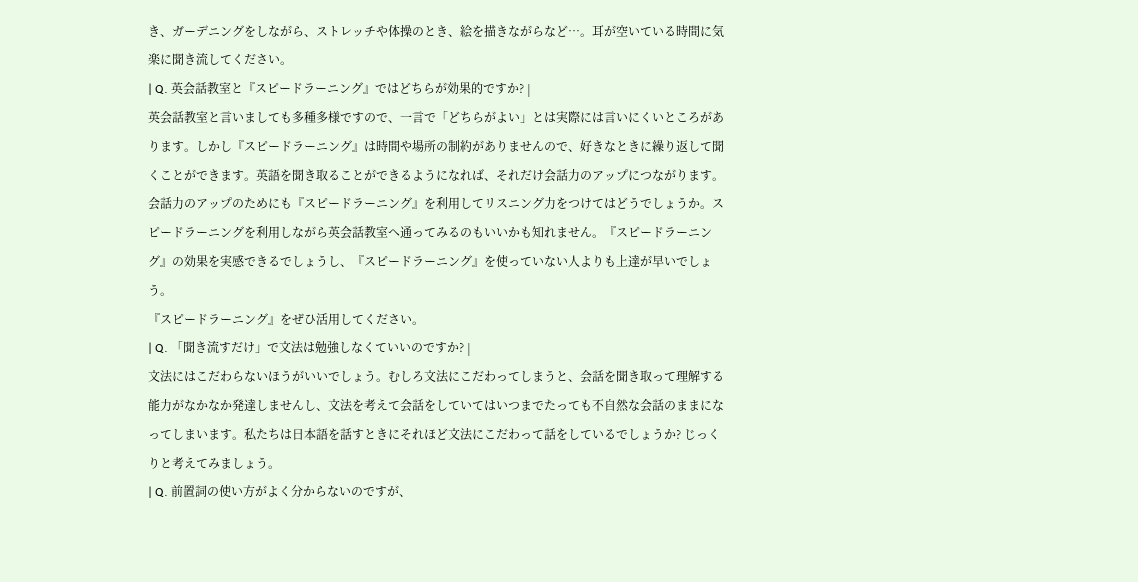き、ガーデニングをしながら、ストレッチや体操のとき、絵を描きながらなど…。耳が空いている時間に気楽に聞き流してください。
| Q. 英会話教室と『スピードラーニング』ではどちらが効果的ですか? |
英会話教室と言いましても多種多様ですので、一言で「どちらがよい」とは実際には言いにくいところがあります。しかし『スピードラーニング』は時間や場所の制約がありませんので、好きなときに繰り返して聞くことができます。英語を聞き取ることができるようになれば、それだけ会話力のアップにつながります。会話力のアップのためにも『スピードラーニング』を利用してリスニング力をつけてはどうでしょうか。スピードラーニングを利用しながら英会話教室へ通ってみるのもいいかも知れません。『スピードラーニング』の効果を実感できるでしょうし、『スピードラーニング』を使っていない人よりも上達が早いでしょう。
『スピードラーニング』をぜひ活用してください。
| Q. 「聞き流すだけ」で文法は勉強しなくていいのですか? |
文法にはこだわらないほうがいいでしょう。むしろ文法にこだわってしまうと、会話を聞き取って理解する能力がなかなか発達しませんし、文法を考えて会話をしていてはいつまでたっても不自然な会話のままになってしまいます。私たちは日本語を話すときにそれほど文法にこだわって話をしているでしょうか? じっくりと考えてみましょう。
| Q. 前置詞の使い方がよく分からないのですが、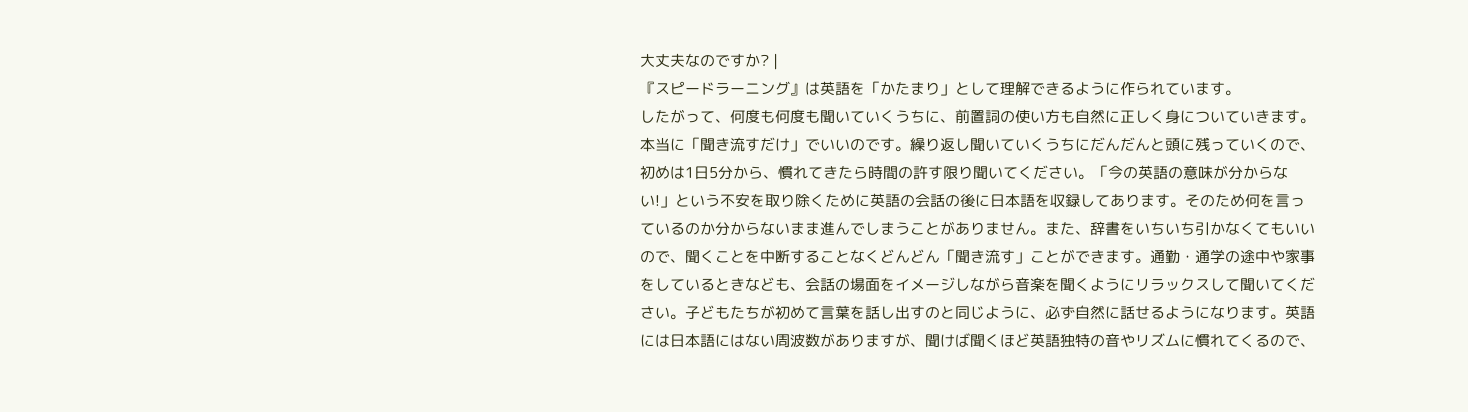大丈夫なのですか? |
『スピードラーニング』は英語を「かたまり」として理解できるように作られています。
したがって、何度も何度も聞いていくうちに、前置詞の使い方も自然に正しく身についていきます。
本当に「聞き流すだけ」でいいのです。繰り返し聞いていくうちにだんだんと頭に残っていくので、初めは1日5分から、慣れてきたら時間の許す限り聞いてください。「今の英語の意味が分からない!」という不安を取り除くために英語の会話の後に日本語を収録してあります。そのため何を言っているのか分からないまま進んでしまうことがありません。また、辞書をいちいち引かなくてもいいので、聞くことを中断することなくどんどん「聞き流す」ことができます。通勤・通学の途中や家事をしているときなども、会話の場面をイメージしながら音楽を聞くようにリラックスして聞いてください。子どもたちが初めて言葉を話し出すのと同じように、必ず自然に話せるようになります。英語には日本語にはない周波数がありますが、聞けば聞くほど英語独特の音やリズムに慣れてくるので、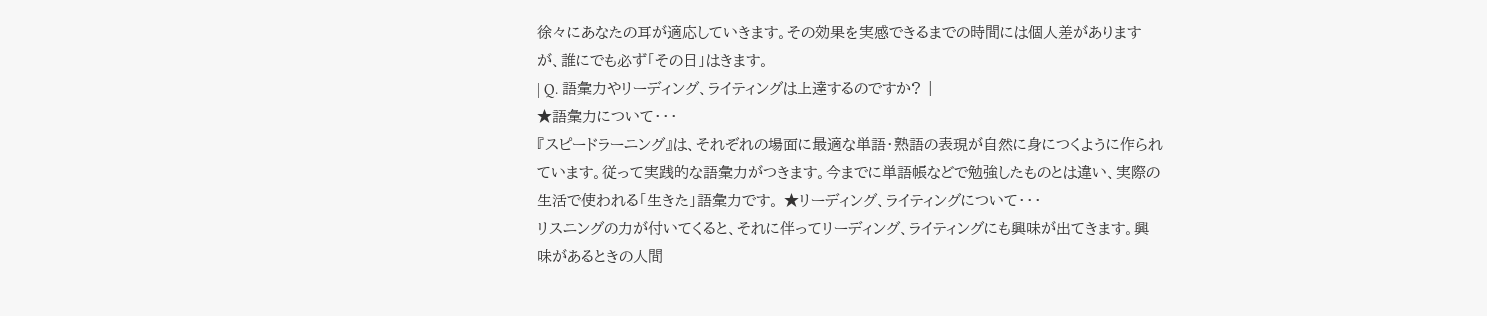徐々にあなたの耳が適応していきます。その効果を実感できるまでの時間には個人差がありますが、誰にでも必ず「その日」はきます。
| Q. 語彙力やリーディング、ライティングは上達するのですか? |
★語彙力について・・・
『スピードラーニング』は、それぞれの場面に最適な単語・熟語の表現が自然に身につくように作られています。従って実践的な語彙力がつきます。今までに単語帳などで勉強したものとは違い、実際の生活で使われる「生きた」語彙力です。 ★リーディング、ライティングについて・・・
リスニングの力が付いてくると、それに伴ってリーディング、ライティングにも興味が出てきます。興味があるときの人間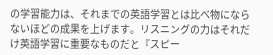の学習能力は、それまでの英語学習とは比べ物にならないほどの成果を上げます。リスニングの力はそれだけ英語学習に重要なものだと『スピー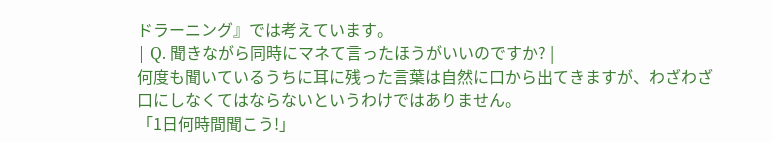ドラーニング』では考えています。
| Q. 聞きながら同時にマネて言ったほうがいいのですか? |
何度も聞いているうちに耳に残った言葉は自然に口から出てきますが、わざわざ口にしなくてはならないというわけではありません。
「1日何時間聞こう!」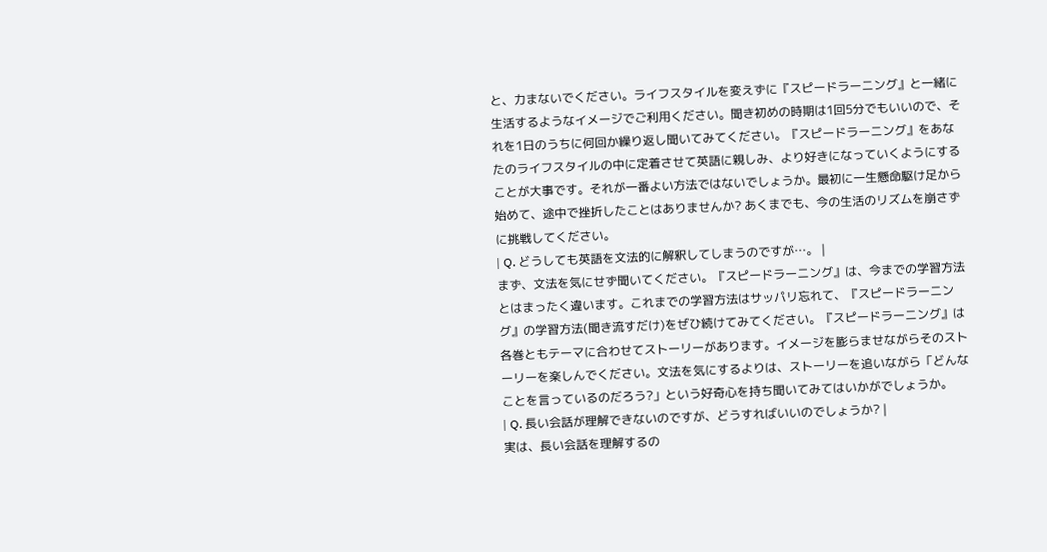と、力まないでください。ライフスタイルを変えずに『スピードラーニング』と一緒に生活するようなイメージでご利用ください。聞き初めの時期は1回5分でもいいので、それを1日のうちに何回か繰り返し聞いてみてください。『スピードラーニング』をあなたのライフスタイルの中に定着させて英語に親しみ、より好きになっていくようにすることが大事です。それが一番よい方法ではないでしょうか。最初に一生懸命駆け足から始めて、途中で挫折したことはありませんか? あくまでも、今の生活のリズムを崩さずに挑戦してください。
| Q. どうしても英語を文法的に解釈してしまうのですが…。 |
まず、文法を気にせず聞いてください。『スピードラーニング』は、今までの学習方法とはまったく違います。これまでの学習方法はサッパリ忘れて、『スピードラーニング』の学習方法(聞き流すだけ)をぜひ続けてみてください。『スピードラーニング』は各巻ともテーマに合わせてストーリーがあります。イメージを膨らませながらそのストーリーを楽しんでください。文法を気にするよりは、ストーリーを追いながら「どんなことを言っているのだろう?」という好奇心を持ち聞いてみてはいかがでしょうか。
| Q. 長い会話が理解できないのですが、どうすればいいのでしょうか? |
実は、長い会話を理解するの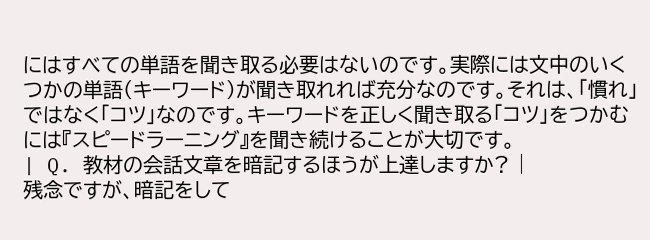にはすべての単語を聞き取る必要はないのです。実際には文中のいくつかの単語(キーワード)が聞き取れれば充分なのです。それは、「慣れ」ではなく「コツ」なのです。キーワードを正しく聞き取る「コツ」をつかむには『スピードラーニング』を聞き続けることが大切です。
| Q. 教材の会話文章を暗記するほうが上達しますか? |
残念ですが、暗記をして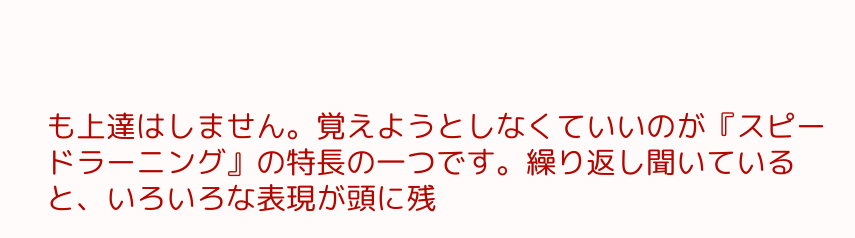も上達はしません。覚えようとしなくていいのが『スピードラーニング』の特長の一つです。繰り返し聞いていると、いろいろな表現が頭に残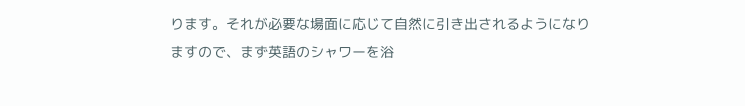ります。それが必要な場面に応じて自然に引き出されるようになりますので、まず英語のシャワーを浴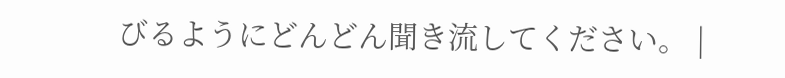びるようにどんどん聞き流してください。 |